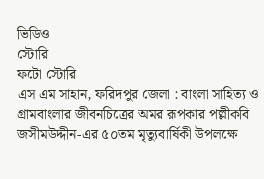ভিডিও
স্টোরি
ফটো স্টোরি
এস এম সাহান, ফরিদপুর জেলা : বাংলা সাহিত্য ও গ্রামবাংলার জীবনচিত্রের অমর রূপকার পল্লীকবি জসীমউদ্দীন-এর ৫০তম মৃত্যুবার্ষিকী উপলক্ষে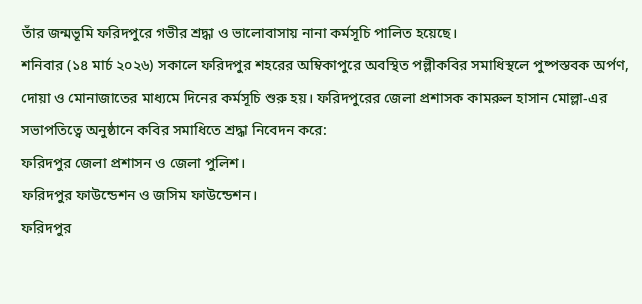তাঁর জন্মভূমি ফরিদপুরে গভীর শ্রদ্ধা ও ভালোবাসায় নানা কর্মসূচি পালিত হয়েছে।
শনিবার (১৪ মার্চ ২০২৬) সকালে ফরিদপুর শহরের অম্বিকাপুরে অবস্থিত পল্লীকবির সমাধিস্থলে পুষ্পস্তবক অর্পণ, দোয়া ও মোনাজাতের মাধ্যমে দিনের কর্মসূচি শুরু হয়। ফরিদপুরের জেলা প্রশাসক কামরুল হাসান মোল্লা-এর সভাপতিত্বে অনুষ্ঠানে কবির সমাধিতে শ্রদ্ধা নিবেদন করে:
ফরিদপুর জেলা প্রশাসন ও জেলা পুলিশ।
ফরিদপুর ফাউন্ডেশন ও জসিম ফাউন্ডেশন।
ফরিদপুর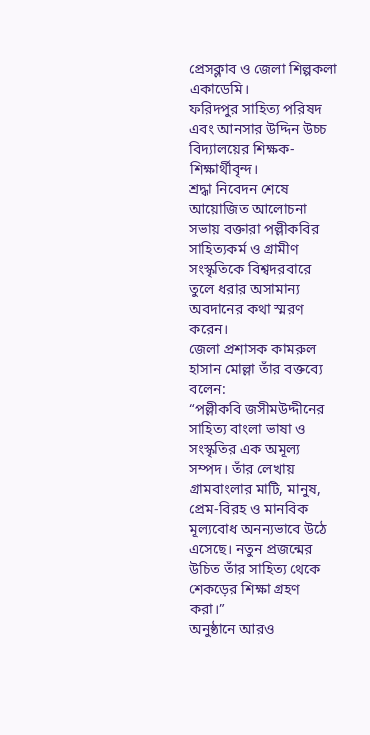প্রেসক্লাব ও জেলা শিল্পকলা একাডেমি।
ফরিদপুর সাহিত্য পরিষদ এবং আনসার উদ্দিন উচ্চ বিদ্যালয়ের শিক্ষক-শিক্ষার্থীবৃন্দ।
শ্রদ্ধা নিবেদন শেষে আয়োজিত আলোচনা সভায় বক্তারা পল্লীকবির সাহিত্যকর্ম ও গ্রামীণ সংস্কৃতিকে বিশ্বদরবারে তুলে ধরার অসামান্য অবদানের কথা স্মরণ করেন।
জেলা প্রশাসক কামরুল হাসান মোল্লা তাঁর বক্তব্যে বলেন:
“পল্লীকবি জসীমউদ্দীনের সাহিত্য বাংলা ভাষা ও সংস্কৃতির এক অমূল্য সম্পদ। তাঁর লেখায় গ্রামবাংলার মাটি, মানুষ, প্রেম-বিরহ ও মানবিক মূল্যবোধ অনন্যভাবে উঠে এসেছে। নতুন প্রজন্মের উচিত তাঁর সাহিত্য থেকে শেকড়ের শিক্ষা গ্রহণ করা।”
অনুষ্ঠানে আরও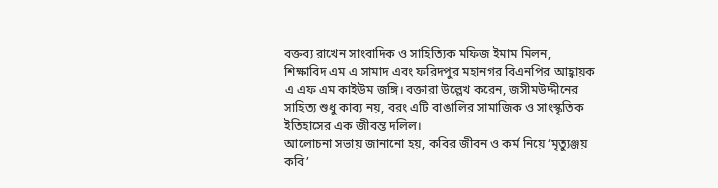বক্তব্য রাখেন সাংবাদিক ও সাহিত্যিক মফিজ ইমাম মিলন, শিক্ষাবিদ এম এ সামাদ এবং ফরিদপুর মহানগর বিএনপির আহ্বায়ক এ এফ এম কাইউম জঙ্গি। বক্তারা উল্লেখ করেন, জসীমউদ্দীনের সাহিত্য শুধু কাব্য নয়, বরং এটি বাঙালির সামাজিক ও সাংস্কৃতিক ইতিহাসের এক জীবন্ত দলিল।
আলোচনা সভায় জানানো হয়, কবির জীবন ও কর্ম নিয়ে ‘মৃত্যুঞ্জয় কবি’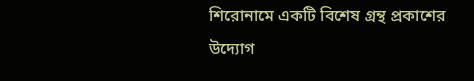শিরোনামে একটি বিশেষ গ্রন্থ প্রকাশের উদ্যোগ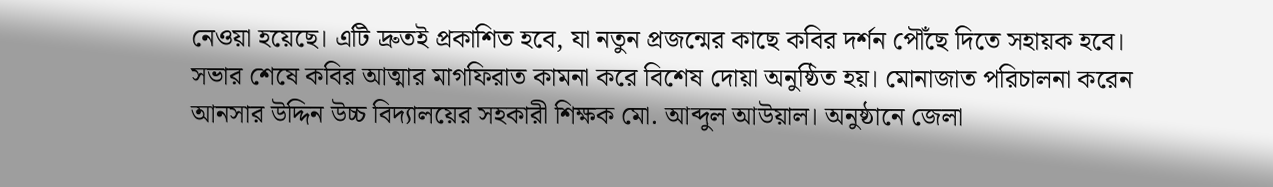নেওয়া হয়েছে। এটি দ্রুতই প্রকাশিত হবে, যা নতুন প্রজন্মের কাছে কবির দর্শন পৌঁছে দিতে সহায়ক হবে।
সভার শেষে কবির আত্মার মাগফিরাত কামনা করে বিশেষ দোয়া অনুষ্ঠিত হয়। মোনাজাত পরিচালনা করেন আনসার উদ্দিন উচ্চ বিদ্যালয়ের সহকারী শিক্ষক মো. আব্দুল আউয়াল। অনুষ্ঠানে জেলা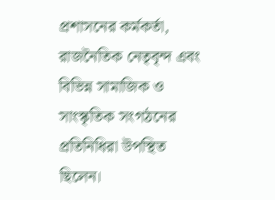প্রশাসনের কর্মকর্তা, রাজনৈতিক নেতৃবৃন্দ এবং বিভিন্ন সামাজিক ও সাংস্কৃতিক সংগঠনের প্রতিনিধিরা উপস্থিত ছিলেন।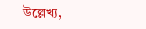উল্লেখ্য,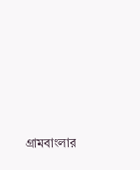গ্রামবাংলার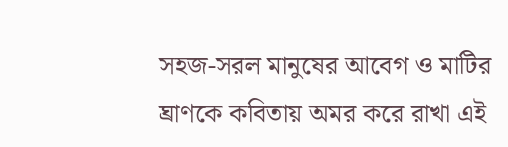সহজ-সরল মানুষের আবেগ ও মাটির ঘ্রাণকে কবিতায় অমর করে রাখা এই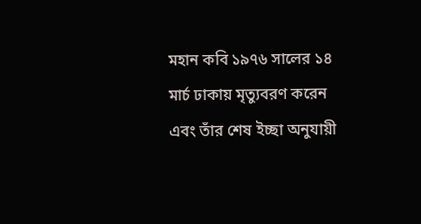মহান কবি ১৯৭৬ সালের ১৪ মার্চ ঢাকায় মৃত্যুবরণ করেন এবং তাঁর শেষ ইচ্ছা অনুযায়ী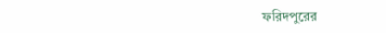ফরিদপুরের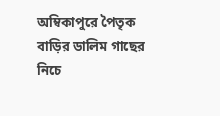অম্বিকাপুরে পৈতৃক বাড়ির ডালিম গাছের নিচে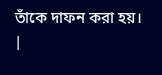তাঁকে দাফন করা হয়।
|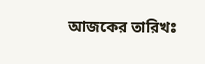আজকের তারিখঃ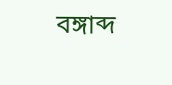বঙ্গাব্দ